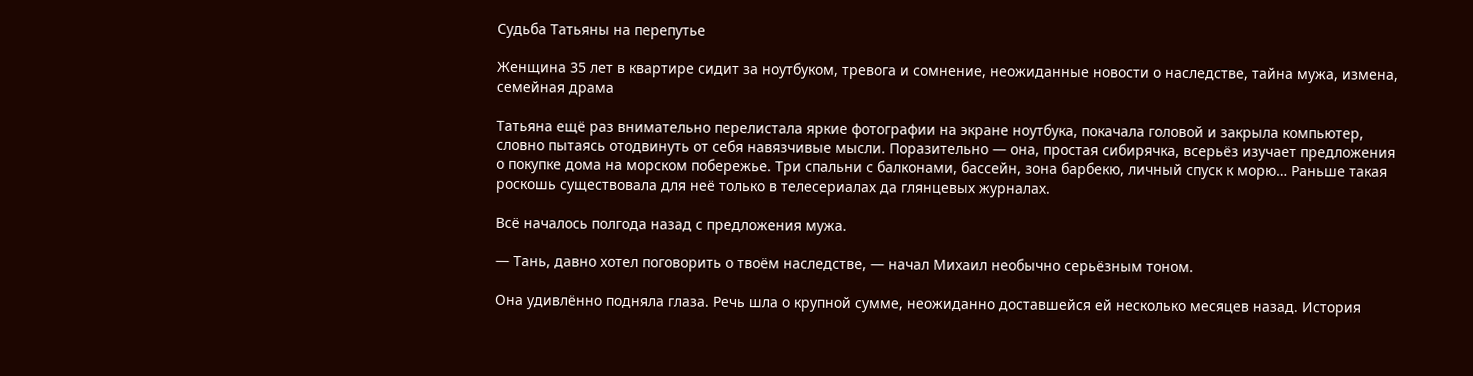Судьба Татьяны на перепутье

Женщина 35 лет в квартире сидит за ноутбуком, тревога и сомнение, неожиданные новости о наследстве, тайна мужа, измена, семейная драма

Татьяна ещё раз внимательно перелистала яркие фотографии на экране ноутбука, покачала головой и закрыла компьютер, словно пытаясь отодвинуть от себя навязчивые мысли. Поразительно — она, простая сибирячка, всерьёз изучает предложения о покупке дома на морском побережье. Три спальни с балконами, бассейн, зона барбекю, личный спуск к морю… Раньше такая роскошь существовала для неё только в телесериалах да глянцевых журналах.

Всё началось полгода назад с предложения мужа.

— Тань, давно хотел поговорить о твоём наследстве, — начал Михаил необычно серьёзным тоном.

Она удивлённо подняла глаза. Речь шла о крупной сумме, неожиданно доставшейся ей несколько месяцев назад. История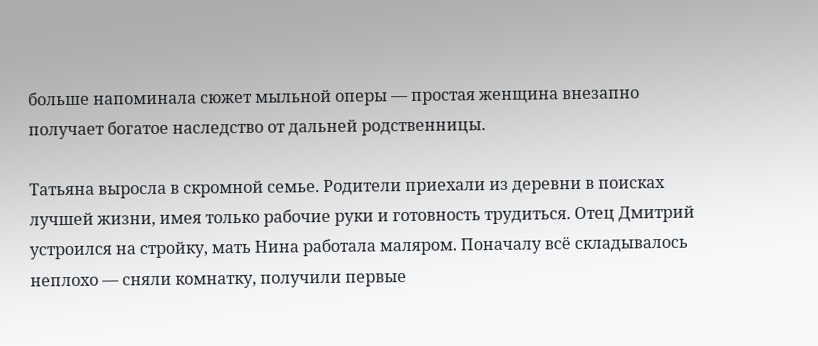больше напоминала сюжет мыльной оперы — простая женщина внезапно получает богатое наследство от дальней родственницы.

Татьяна выросла в скромной семье. Родители приехали из деревни в поисках лучшей жизни, имея только рабочие руки и готовность трудиться. Отец Дмитрий устроился на стройку, мать Нина работала маляром. Поначалу всё складывалось неплохо — сняли комнатку, получили первые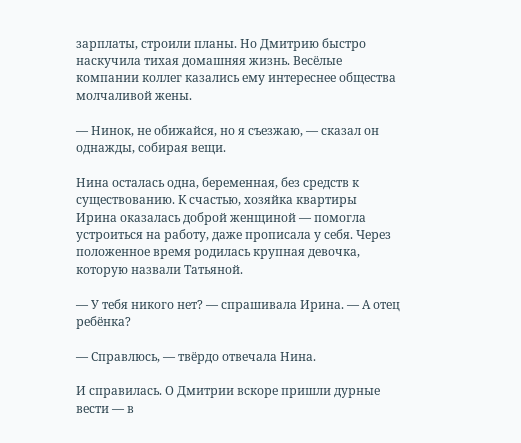зарплаты, строили планы. Но Дмитрию быстро наскучила тихая домашняя жизнь. Весёлые компании коллег казались ему интереснее общества молчаливой жены.

— Нинок, не обижайся, но я съезжаю, — сказал он однажды, собирая вещи.

Нина осталась одна, беременная, без средств к существованию. К счастью, хозяйка квартиры Ирина оказалась доброй женщиной — помогла устроиться на работу, даже прописала у себя. Через положенное время родилась крупная девочка, которую назвали Татьяной.

— У тебя никого нет? — спрашивала Ирина. — А отец ребёнка?

— Справлюсь, — твёрдо отвечала Нина.

И справилась. О Дмитрии вскоре пришли дурные вести — в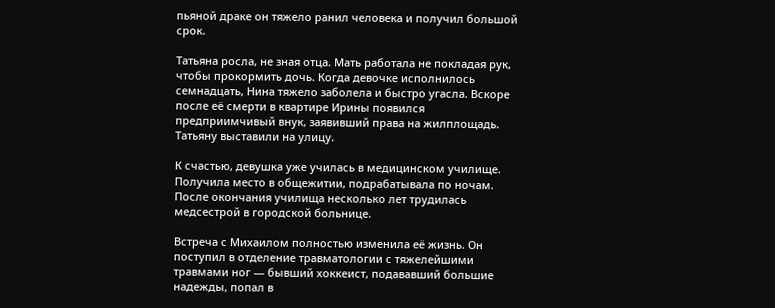пьяной драке он тяжело ранил человека и получил большой срок.

Татьяна росла, не зная отца. Мать работала не покладая рук, чтобы прокормить дочь. Когда девочке исполнилось семнадцать, Нина тяжело заболела и быстро угасла. Вскоре после её смерти в квартире Ирины появился предприимчивый внук, заявивший права на жилплощадь. Татьяну выставили на улицу.

К счастью, девушка уже училась в медицинском училище. Получила место в общежитии, подрабатывала по ночам. После окончания училища несколько лет трудилась медсестрой в городской больнице.

Встреча с Михаилом полностью изменила её жизнь. Он поступил в отделение травматологии с тяжелейшими травмами ног — бывший хоккеист, подававший большие надежды, попал в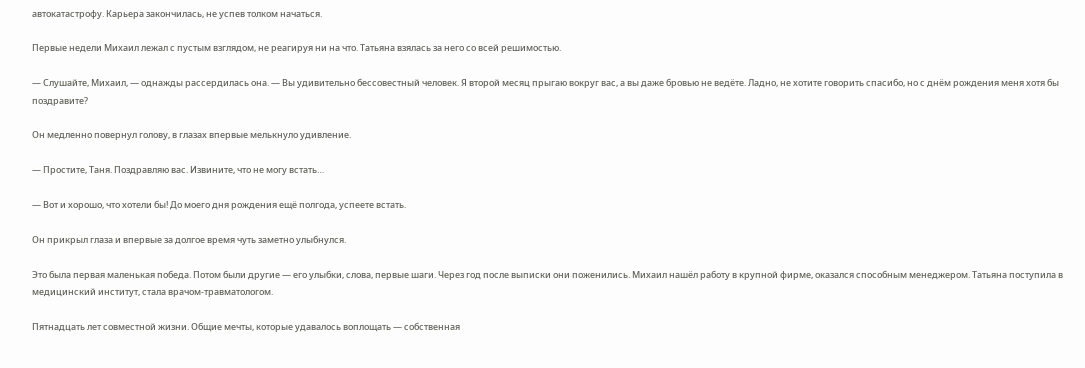автокатастрофу. Карьера закончилась, не успев толком начаться.

Первые недели Михаил лежал с пустым взглядом, не реагируя ни на что. Татьяна взялась за него со всей решимостью.

— Слушайте, Михаил, — однажды рассердилась она. — Вы удивительно бессовестный человек. Я второй месяц прыгаю вокруг вас, а вы даже бровью не ведёте. Ладно, не хотите говорить спасибо, но с днём рождения меня хотя бы поздравите?

Он медленно повернул голову, в глазах впервые мелькнуло удивление.

— Простите, Таня. Поздравляю вас. Извините, что не могу встать…

— Вот и хорошо, что хотели бы! До моего дня рождения ещё полгода, успеете встать.

Он прикрыл глаза и впервые за долгое время чуть заметно улыбнулся.

Это была первая маленькая победа. Потом были другие — его улыбки, слова, первые шаги. Через год после выписки они поженились. Михаил нашёл работу в крупной фирме, оказался способным менеджером. Татьяна поступила в медицинский институт, стала врачом-травматологом.

Пятнадцать лет совместной жизни. Общие мечты, которые удавалось воплощать — собственная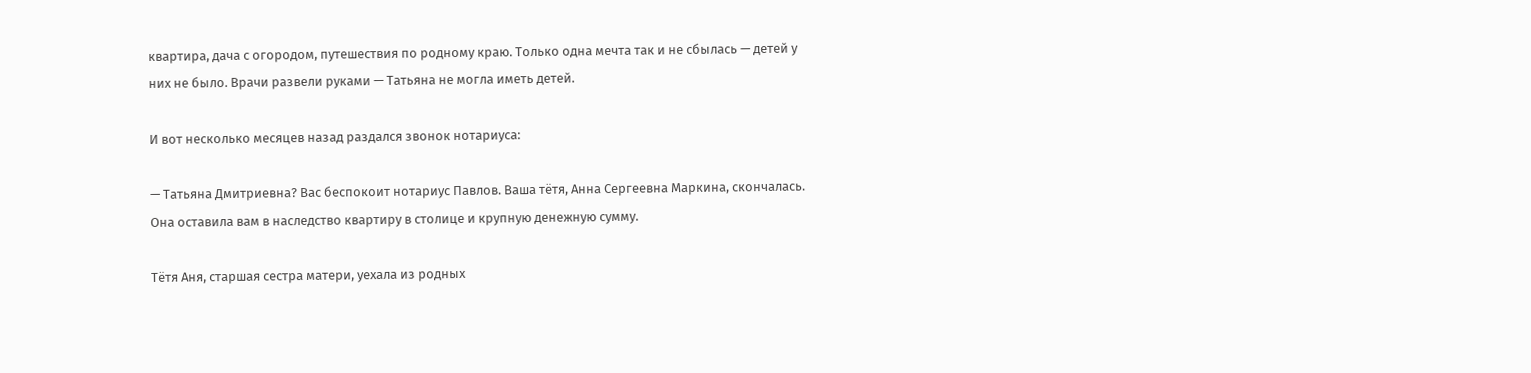квартира, дача с огородом, путешествия по родному краю. Только одна мечта так и не сбылась — детей у них не было. Врачи развели руками — Татьяна не могла иметь детей.

И вот несколько месяцев назад раздался звонок нотариуса:

— Татьяна Дмитриевна? Вас беспокоит нотариус Павлов. Ваша тётя, Анна Сергеевна Маркина, скончалась. Она оставила вам в наследство квартиру в столице и крупную денежную сумму.

Тётя Аня, старшая сестра матери, уехала из родных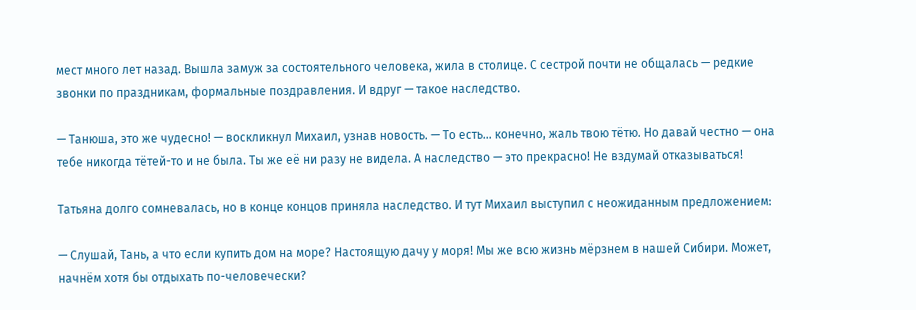мест много лет назад. Вышла замуж за состоятельного человека, жила в столице. С сестрой почти не общалась — редкие звонки по праздникам, формальные поздравления. И вдруг — такое наследство.

— Танюша, это же чудесно! — воскликнул Михаил, узнав новость. — То есть… конечно, жаль твою тётю. Но давай честно — она тебе никогда тётей-то и не была. Ты же её ни разу не видела. А наследство — это прекрасно! Не вздумай отказываться!

Татьяна долго сомневалась, но в конце концов приняла наследство. И тут Михаил выступил с неожиданным предложением:

— Слушай, Тань, а что если купить дом на море? Настоящую дачу у моря! Мы же всю жизнь мёрзнем в нашей Сибири. Может, начнём хотя бы отдыхать по-человечески?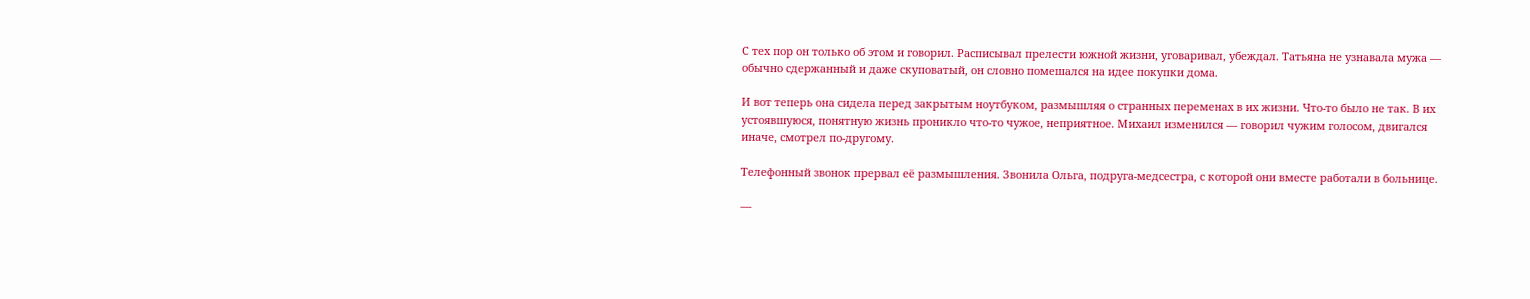С тех пор он только об этом и говорил. Расписывал прелести южной жизни, уговаривал, убеждал. Татьяна не узнавала мужа — обычно сдержанный и даже скуповатый, он словно помешался на идее покупки дома.

И вот теперь она сидела перед закрытым ноутбуком, размышляя о странных переменах в их жизни. Что-то было не так. В их устоявшуюся, понятную жизнь проникло что-то чужое, неприятное. Михаил изменился — говорил чужим голосом, двигался иначе, смотрел по-другому.

Телефонный звонок прервал её размышления. Звонила Ольга, подруга-медсестра, с которой они вместе работали в больнице.

—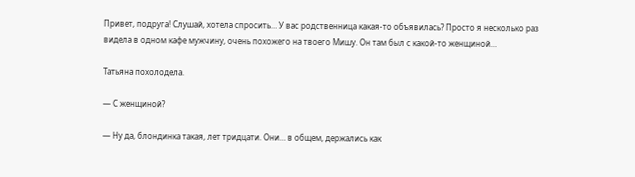Привет, подруга! Слушай, хотела спросить… У вас родственница какая-то объявилась? Просто я несколько раз видела в одном кафе мужчину, очень похожего на твоего Мишу. Он там был с какой-то женщиной…

Татьяна похолодела.

— С женщиной?

— Ну да, блондинка такая, лет тридцати. Они… в общем, держались как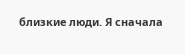близкие люди. Я сначала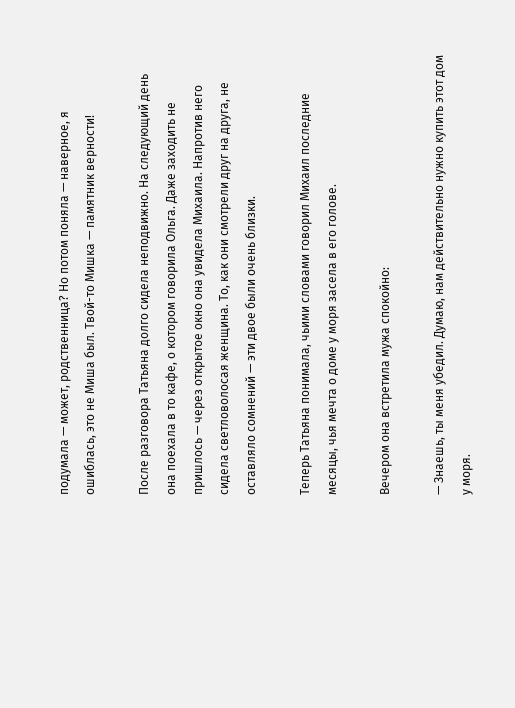подумала — может, родственница? Но потом поняла — наверное, я ошиблась, это не Миша был. Твой-то Мишка — памятник верности!

После разговора Татьяна долго сидела неподвижно. На следующий день она поехала в то кафе, о котором говорила Ольга. Даже заходить не пришлось — через открытое окно она увидела Михаила. Напротив него сидела светловолосая женщина. То, как они смотрели друг на друга, не оставляло сомнений — эти двое были очень близки.

Теперь Татьяна понимала, чьими словами говорил Михаил последние месяцы, чья мечта о доме у моря засела в его голове.

Вечером она встретила мужа спокойно:

— Знаешь, ты меня убедил. Думаю, нам действительно нужно купить этот дом у моря.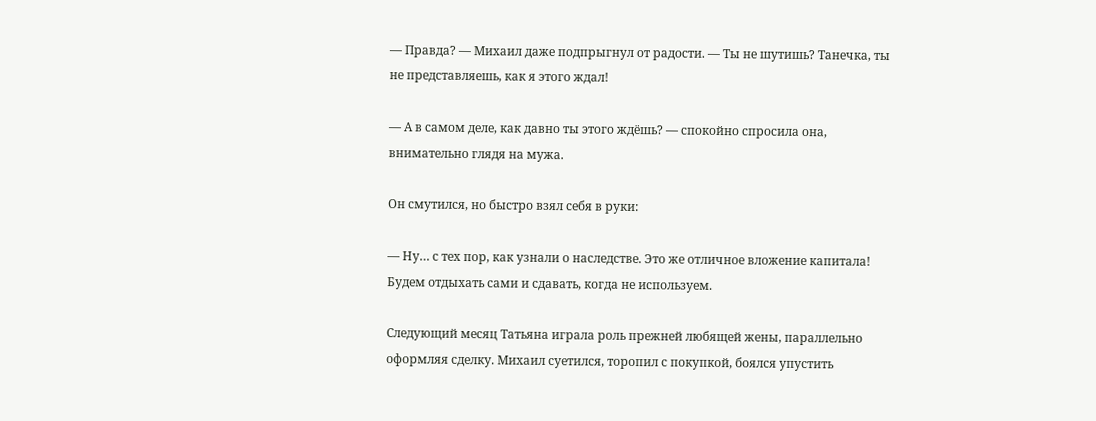— Правда? — Михаил даже подпрыгнул от радости. — Ты не шутишь? Танечка, ты не представляешь, как я этого ждал!

— А в самом деле, как давно ты этого ждёшь? — спокойно спросила она, внимательно глядя на мужа.

Он смутился, но быстро взял себя в руки:

— Ну… с тех пор, как узнали о наследстве. Это же отличное вложение капитала! Будем отдыхать сами и сдавать, когда не используем.

Следующий месяц Татьяна играла роль прежней любящей жены, параллельно оформляя сделку. Михаил суетился, торопил с покупкой, боялся упустить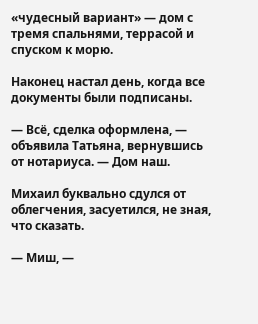«чудесный вариант» — дом с тремя спальнями, террасой и спуском к морю.

Наконец настал день, когда все документы были подписаны.

— Всё, сделка оформлена, — объявила Татьяна, вернувшись от нотариуса. — Дом наш.

Михаил буквально сдулся от облегчения, засуетился, не зная, что сказать.

— Миш, —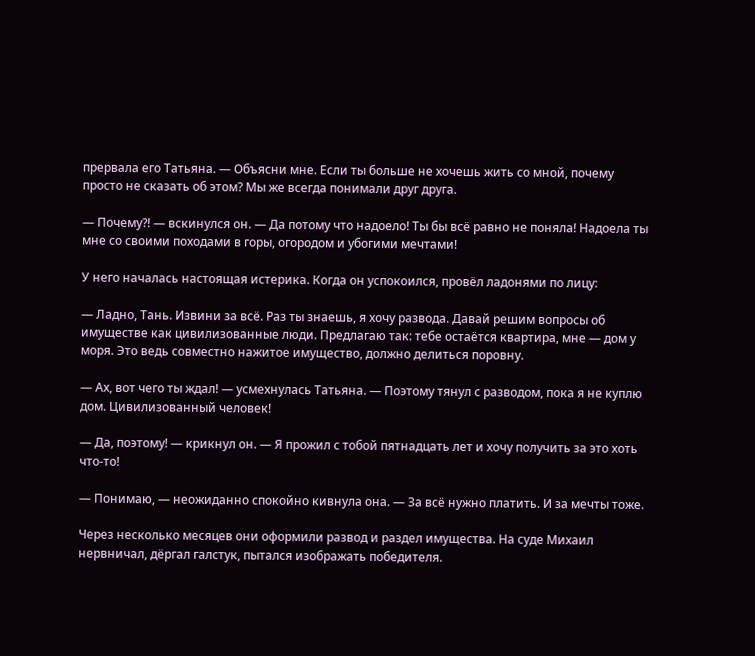прервала его Татьяна. — Объясни мне. Если ты больше не хочешь жить со мной, почему просто не сказать об этом? Мы же всегда понимали друг друга.

— Почему?! — вскинулся он. — Да потому что надоело! Ты бы всё равно не поняла! Надоела ты мне со своими походами в горы, огородом и убогими мечтами!

У него началась настоящая истерика. Когда он успокоился, провёл ладонями по лицу:

— Ладно, Тань. Извини за всё. Раз ты знаешь, я хочу развода. Давай решим вопросы об имуществе как цивилизованные люди. Предлагаю так: тебе остаётся квартира, мне — дом у моря. Это ведь совместно нажитое имущество, должно делиться поровну.

— Ах, вот чего ты ждал! — усмехнулась Татьяна. — Поэтому тянул с разводом, пока я не куплю дом. Цивилизованный человек!

— Да, поэтому! — крикнул он. — Я прожил с тобой пятнадцать лет и хочу получить за это хоть что-то!

— Понимаю, — неожиданно спокойно кивнула она. — За всё нужно платить. И за мечты тоже.

Через несколько месяцев они оформили развод и раздел имущества. На суде Михаил нервничал, дёргал галстук, пытался изображать победителя.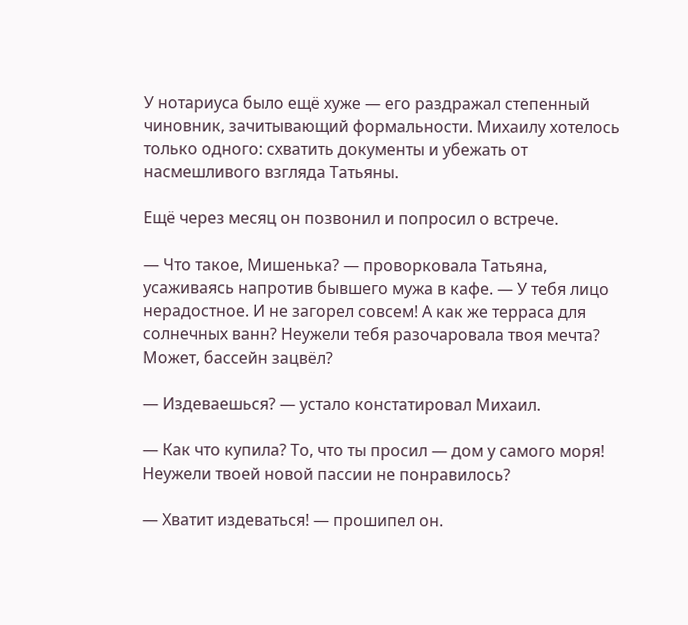У нотариуса было ещё хуже — его раздражал степенный чиновник, зачитывающий формальности. Михаилу хотелось только одного: схватить документы и убежать от насмешливого взгляда Татьяны.

Ещё через месяц он позвонил и попросил о встрече.

— Что такое, Мишенька? — проворковала Татьяна, усаживаясь напротив бывшего мужа в кафе. — У тебя лицо нерадостное. И не загорел совсем! А как же терраса для солнечных ванн? Неужели тебя разочаровала твоя мечта? Может, бассейн зацвёл?

— Издеваешься? — устало констатировал Михаил.

— Как что купила? То, что ты просил — дом у самого моря! Неужели твоей новой пассии не понравилось?

— Хватит издеваться! — прошипел он.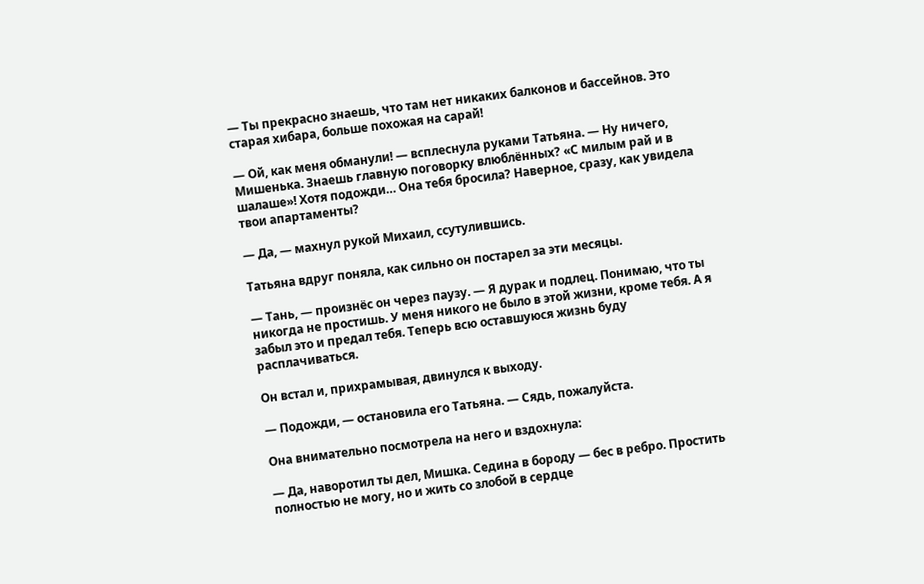— Ты прекрасно знаешь, что там нет никаких балконов и бассейнов. Это старая хибара, больше похожая на сарай!

— Ой, как меня обманули! — всплеснула руками Татьяна. — Ну ничего, Мишенька. Знаешь главную поговорку влюблённых? «С милым рай и в шалаше»! Хотя подожди… Она тебя бросила? Наверное, сразу, как увидела твои апартаменты?

— Да, — махнул рукой Михаил, ссутулившись.

Татьяна вдруг поняла, как сильно он постарел за эти месяцы.

— Тань, — произнёс он через паузу. — Я дурак и подлец. Понимаю, что ты никогда не простишь. У меня никого не было в этой жизни, кроме тебя. А я забыл это и предал тебя. Теперь всю оставшуюся жизнь буду расплачиваться.

Он встал и, прихрамывая, двинулся к выходу.

— Подожди, — остановила его Татьяна. — Сядь, пожалуйста.

Она внимательно посмотрела на него и вздохнула:

— Да, наворотил ты дел, Мишка. Седина в бороду — бес в ребро. Простить полностью не могу, но и жить со злобой в сердце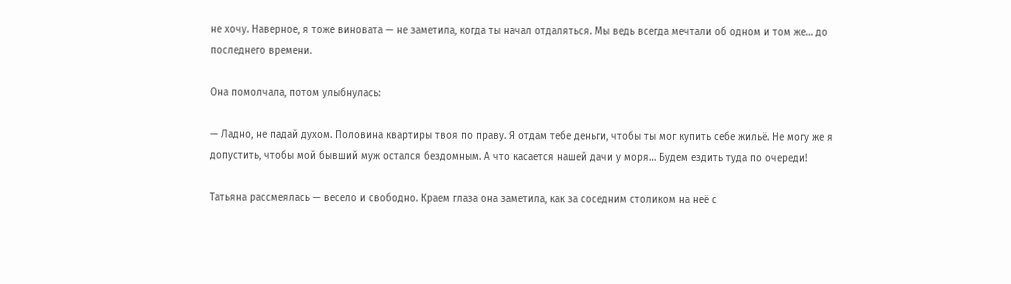не хочу. Наверное, я тоже виновата — не заметила, когда ты начал отдаляться. Мы ведь всегда мечтали об одном и том же… до последнего времени.

Она помолчала, потом улыбнулась:

— Ладно, не падай духом. Половина квартиры твоя по праву. Я отдам тебе деньги, чтобы ты мог купить себе жильё. Не могу же я допустить, чтобы мой бывший муж остался бездомным. А что касается нашей дачи у моря… Будем ездить туда по очереди!

Татьяна рассмеялась — весело и свободно. Краем глаза она заметила, как за соседним столиком на неё с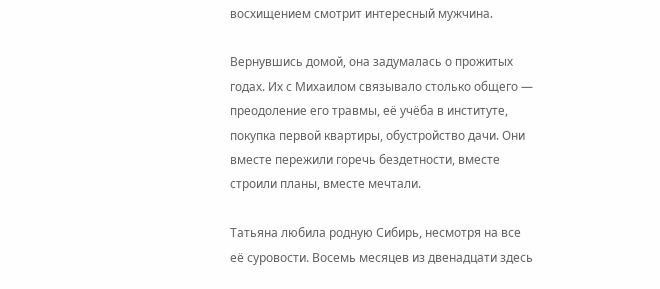восхищением смотрит интересный мужчина.

Вернувшись домой, она задумалась о прожитых годах. Их с Михаилом связывало столько общего — преодоление его травмы, её учёба в институте, покупка первой квартиры, обустройство дачи. Они вместе пережили горечь бездетности, вместе строили планы, вместе мечтали.

Татьяна любила родную Сибирь, несмотря на все её суровости. Восемь месяцев из двенадцати здесь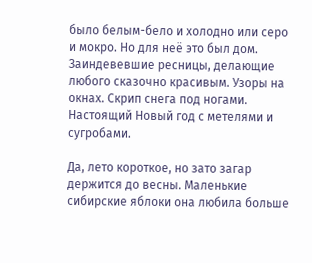было белым-бело и холодно или серо и мокро. Но для неё это был дом. Заиндевевшие ресницы, делающие любого сказочно красивым. Узоры на окнах. Скрип снега под ногами. Настоящий Новый год с метелями и сугробами.

Да, лето короткое, но зато загар держится до весны. Маленькие сибирские яблоки она любила больше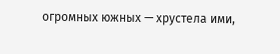огромных южных — хрустела ими,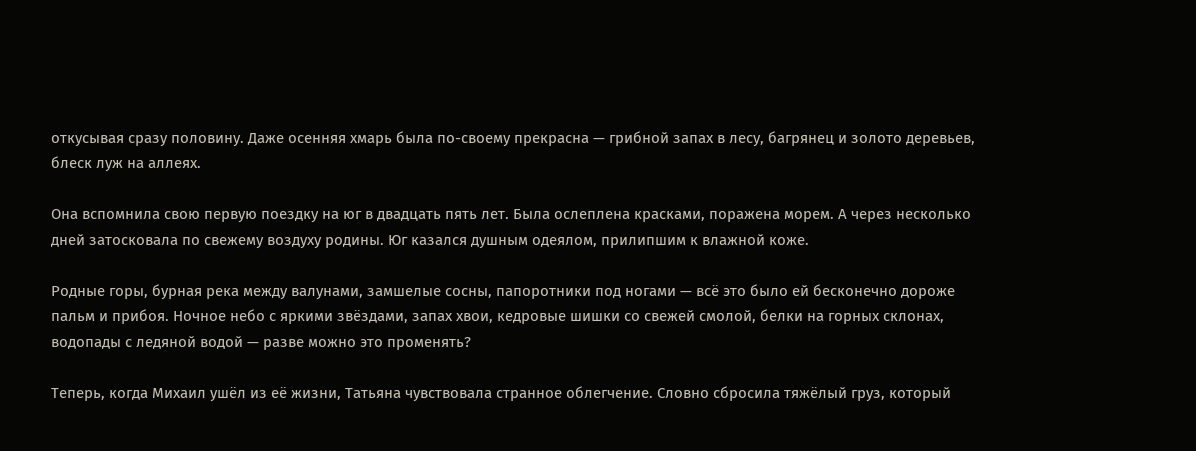откусывая сразу половину. Даже осенняя хмарь была по-своему прекрасна — грибной запах в лесу, багрянец и золото деревьев, блеск луж на аллеях.

Она вспомнила свою первую поездку на юг в двадцать пять лет. Была ослеплена красками, поражена морем. А через несколько дней затосковала по свежему воздуху родины. Юг казался душным одеялом, прилипшим к влажной коже.

Родные горы, бурная река между валунами, замшелые сосны, папоротники под ногами — всё это было ей бесконечно дороже пальм и прибоя. Ночное небо с яркими звёздами, запах хвои, кедровые шишки со свежей смолой, белки на горных склонах, водопады с ледяной водой — разве можно это променять?

Теперь, когда Михаил ушёл из её жизни, Татьяна чувствовала странное облегчение. Словно сбросила тяжёлый груз, который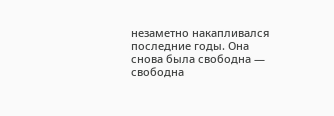незаметно накапливался последние годы. Она снова была свободна — свободна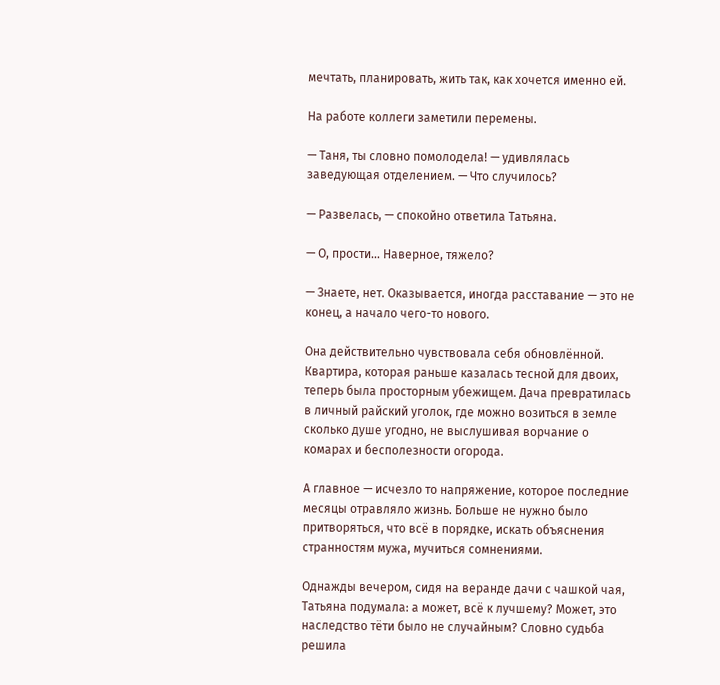мечтать, планировать, жить так, как хочется именно ей.

На работе коллеги заметили перемены.

— Таня, ты словно помолодела! — удивлялась заведующая отделением. — Что случилось?

— Развелась, — спокойно ответила Татьяна.

— О, прости… Наверное, тяжело?

— Знаете, нет. Оказывается, иногда расставание — это не конец, а начало чего-то нового.

Она действительно чувствовала себя обновлённой. Квартира, которая раньше казалась тесной для двоих, теперь была просторным убежищем. Дача превратилась в личный райский уголок, где можно возиться в земле сколько душе угодно, не выслушивая ворчание о комарах и бесполезности огорода.

А главное — исчезло то напряжение, которое последние месяцы отравляло жизнь. Больше не нужно было притворяться, что всё в порядке, искать объяснения странностям мужа, мучиться сомнениями.

Однажды вечером, сидя на веранде дачи с чашкой чая, Татьяна подумала: а может, всё к лучшему? Может, это наследство тёти было не случайным? Словно судьба решила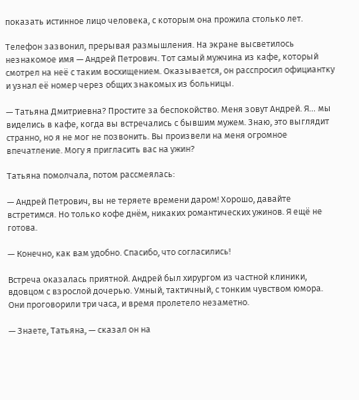показать истинное лицо человека, с которым она прожила столько лет.

Телефон зазвонил, прерывая размышления. На экране высветилось незнакомое имя — Андрей Петрович. Тот самый мужчина из кафе, который смотрел на неё с таким восхищением. Оказывается, он расспросил официантку и узнал её номер через общих знакомых из больницы.

— Татьяна Дмитриевна? Простите за беспокойство. Меня зовут Андрей. Я… мы виделись в кафе, когда вы встречались с бывшим мужем. Знаю, это выглядит странно, но я не мог не позвонить. Вы произвели на меня огромное впечатление. Могу я пригласить вас на ужин?

Татьяна помолчала, потом рассмеялась:

— Андрей Петрович, вы не теряете времени даром! Хорошо, давайте встретимся. Но только кофе днём, никаких романтических ужинов. Я ещё не готова.

— Конечно, как вам удобно. Спасибо, что согласились!

Встреча оказалась приятной. Андрей был хирургом из частной клиники, вдовцом с взрослой дочерью. Умный, тактичный, с тонким чувством юмора. Они проговорили три часа, и время пролетело незаметно.

— Знаете, Татьяна, — сказал он на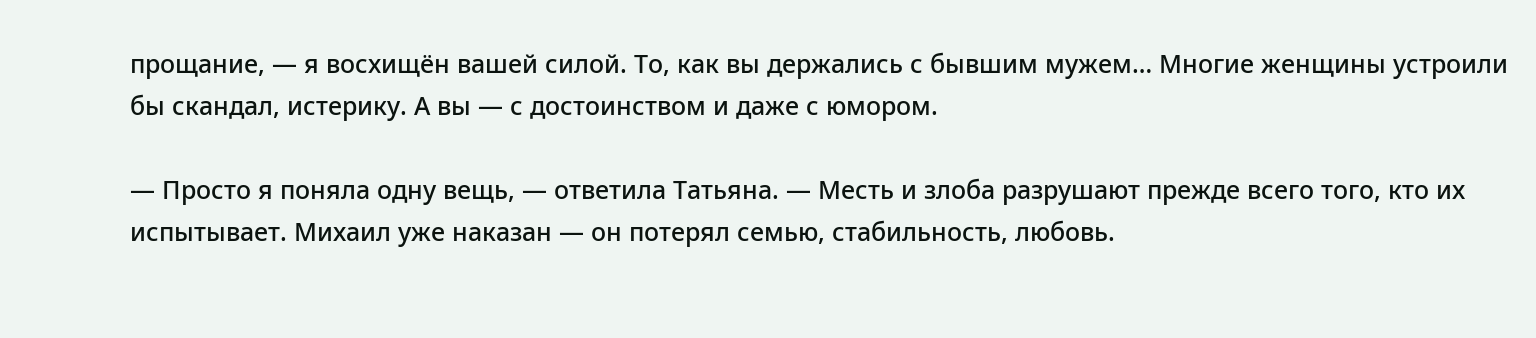прощание, — я восхищён вашей силой. То, как вы держались с бывшим мужем… Многие женщины устроили бы скандал, истерику. А вы — с достоинством и даже с юмором.

— Просто я поняла одну вещь, — ответила Татьяна. — Месть и злоба разрушают прежде всего того, кто их испытывает. Михаил уже наказан — он потерял семью, стабильность, любовь.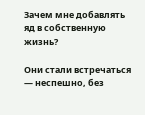Зачем мне добавлять яд в собственную жизнь?

Они стали встречаться — неспешно, без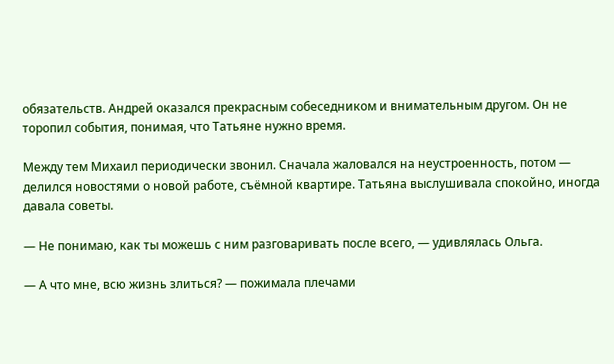обязательств. Андрей оказался прекрасным собеседником и внимательным другом. Он не торопил события, понимая, что Татьяне нужно время.

Между тем Михаил периодически звонил. Сначала жаловался на неустроенность, потом — делился новостями о новой работе, съёмной квартире. Татьяна выслушивала спокойно, иногда давала советы.

— Не понимаю, как ты можешь с ним разговаривать после всего, — удивлялась Ольга.

— А что мне, всю жизнь злиться? — пожимала плечами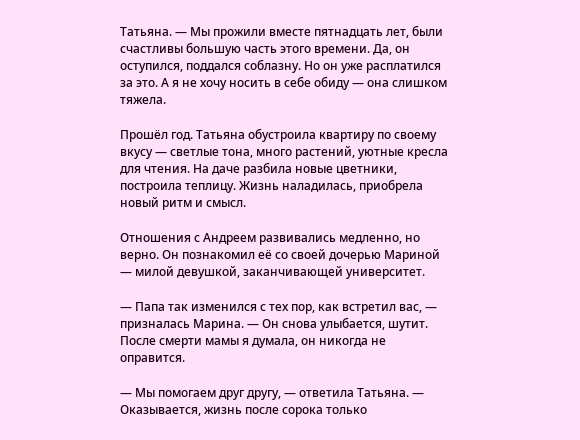Татьяна. — Мы прожили вместе пятнадцать лет, были счастливы большую часть этого времени. Да, он оступился, поддался соблазну. Но он уже расплатился за это. А я не хочу носить в себе обиду — она слишком тяжела.

Прошёл год. Татьяна обустроила квартиру по своему вкусу — светлые тона, много растений, уютные кресла для чтения. На даче разбила новые цветники, построила теплицу. Жизнь наладилась, приобрела новый ритм и смысл.

Отношения с Андреем развивались медленно, но верно. Он познакомил её со своей дочерью Мариной — милой девушкой, заканчивающей университет.

— Папа так изменился с тех пор, как встретил вас, — призналась Марина. — Он снова улыбается, шутит. После смерти мамы я думала, он никогда не оправится.

— Мы помогаем друг другу, — ответила Татьяна. — Оказывается, жизнь после сорока только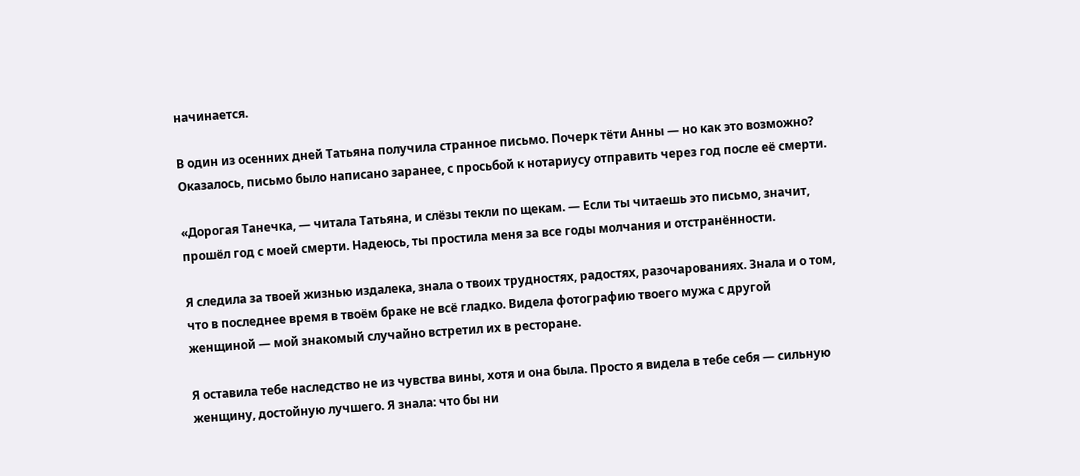начинается.

В один из осенних дней Татьяна получила странное письмо. Почерк тёти Анны — но как это возможно? Оказалось, письмо было написано заранее, с просьбой к нотариусу отправить через год после её смерти.

«Дорогая Танечка, — читала Татьяна, и слёзы текли по щекам. — Если ты читаешь это письмо, значит, прошёл год с моей смерти. Надеюсь, ты простила меня за все годы молчания и отстранённости.

Я следила за твоей жизнью издалека, знала о твоих трудностях, радостях, разочарованиях. Знала и о том, что в последнее время в твоём браке не всё гладко. Видела фотографию твоего мужа с другой женщиной — мой знакомый случайно встретил их в ресторане.

Я оставила тебе наследство не из чувства вины, хотя и она была. Просто я видела в тебе себя — сильную женщину, достойную лучшего. Я знала: что бы ни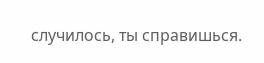случилось, ты справишься.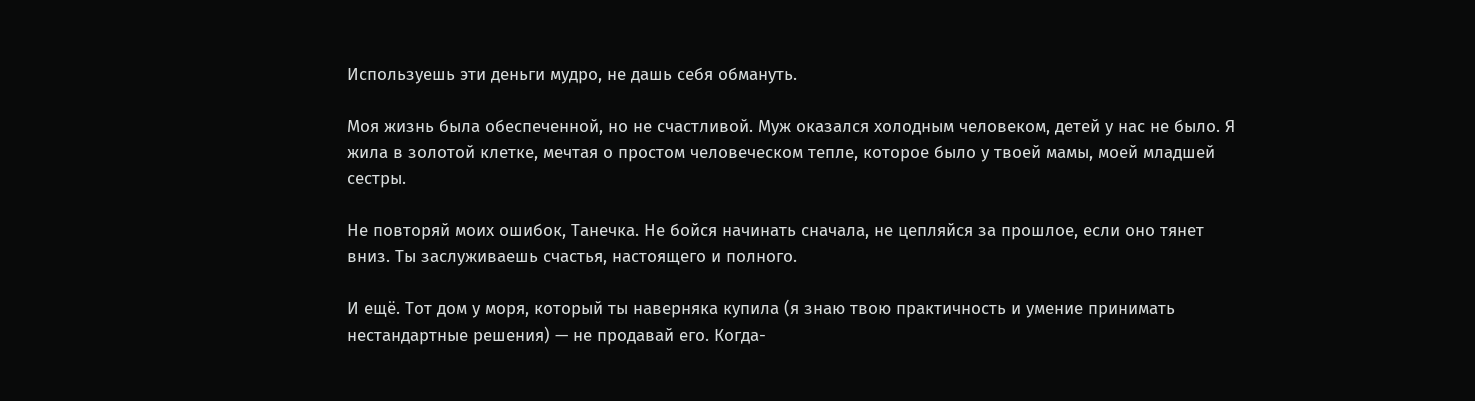Используешь эти деньги мудро, не дашь себя обмануть.

Моя жизнь была обеспеченной, но не счастливой. Муж оказался холодным человеком, детей у нас не было. Я жила в золотой клетке, мечтая о простом человеческом тепле, которое было у твоей мамы, моей младшей сестры.

Не повторяй моих ошибок, Танечка. Не бойся начинать сначала, не цепляйся за прошлое, если оно тянет вниз. Ты заслуживаешь счастья, настоящего и полного.

И ещё. Тот дом у моря, который ты наверняка купила (я знаю твою практичность и умение принимать нестандартные решения) — не продавай его. Когда-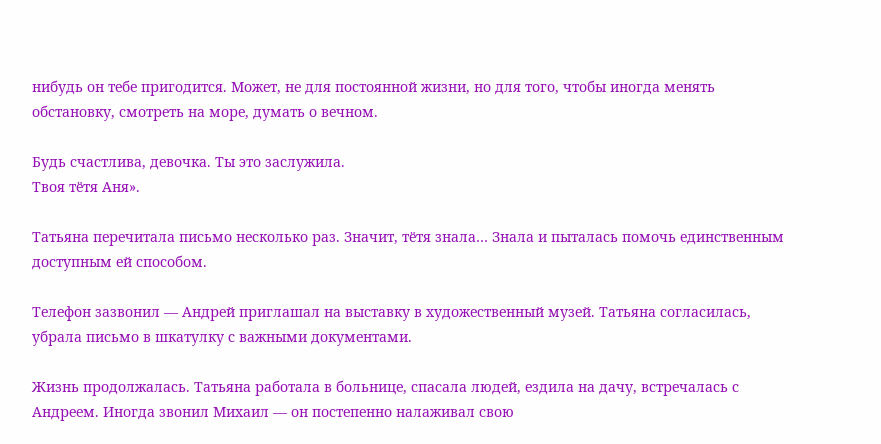нибудь он тебе пригодится. Может, не для постоянной жизни, но для того, чтобы иногда менять обстановку, смотреть на море, думать о вечном.

Будь счастлива, девочка. Ты это заслужила.
Твоя тётя Аня».

Татьяна перечитала письмо несколько раз. Значит, тётя знала… Знала и пыталась помочь единственным доступным ей способом.

Телефон зазвонил — Андрей приглашал на выставку в художественный музей. Татьяна согласилась, убрала письмо в шкатулку с важными документами.

Жизнь продолжалась. Татьяна работала в больнице, спасала людей, ездила на дачу, встречалась с Андреем. Иногда звонил Михаил — он постепенно налаживал свою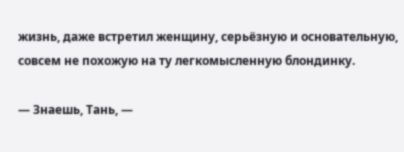жизнь, даже встретил женщину, серьёзную и основательную, совсем не похожую на ту легкомысленную блондинку.

— Знаешь, Тань, —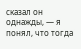сказал он однажды, — я понял, что тогда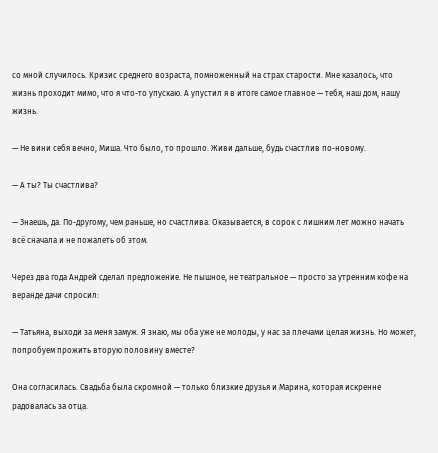со мной случилось. Кризис среднего возраста, помноженный на страх старости. Мне казалось, что жизнь проходит мимо, что я что-то упускаю. А упустил я в итоге самое главное — тебя, наш дом, нашу жизнь.

— Не вини себя вечно, Миша. Что было, то прошло. Живи дальше, будь счастлив по-новому.

— А ты? Ты счастлива?

— Знаешь, да. По-другому, чем раньше, но счастлива. Оказывается, в сорок с лишним лет можно начать всё сначала и не пожалеть об этом.

Через два года Андрей сделал предложение. Не пышное, не театральное — просто за утренним кофе на веранде дачи спросил:

— Татьяна, выходи за меня замуж. Я знаю, мы оба уже не молоды, у нас за плечами целая жизнь. Но может, попробуем прожить вторую половину вместе?

Она согласилась. Свадьба была скромной — только близкие друзья и Марина, которая искренне радовалась за отца.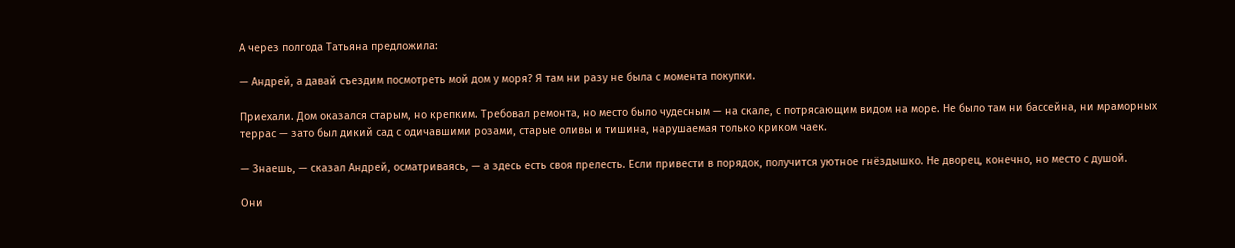А через полгода Татьяна предложила:

— Андрей, а давай съездим посмотреть мой дом у моря? Я там ни разу не была с момента покупки.

Приехали. Дом оказался старым, но крепким. Требовал ремонта, но место было чудесным — на скале, с потрясающим видом на море. Не было там ни бассейна, ни мраморных террас — зато был дикий сад с одичавшими розами, старые оливы и тишина, нарушаемая только криком чаек.

— Знаешь, — сказал Андрей, осматриваясь, — а здесь есть своя прелесть. Если привести в порядок, получится уютное гнёздышко. Не дворец, конечно, но место с душой.

Они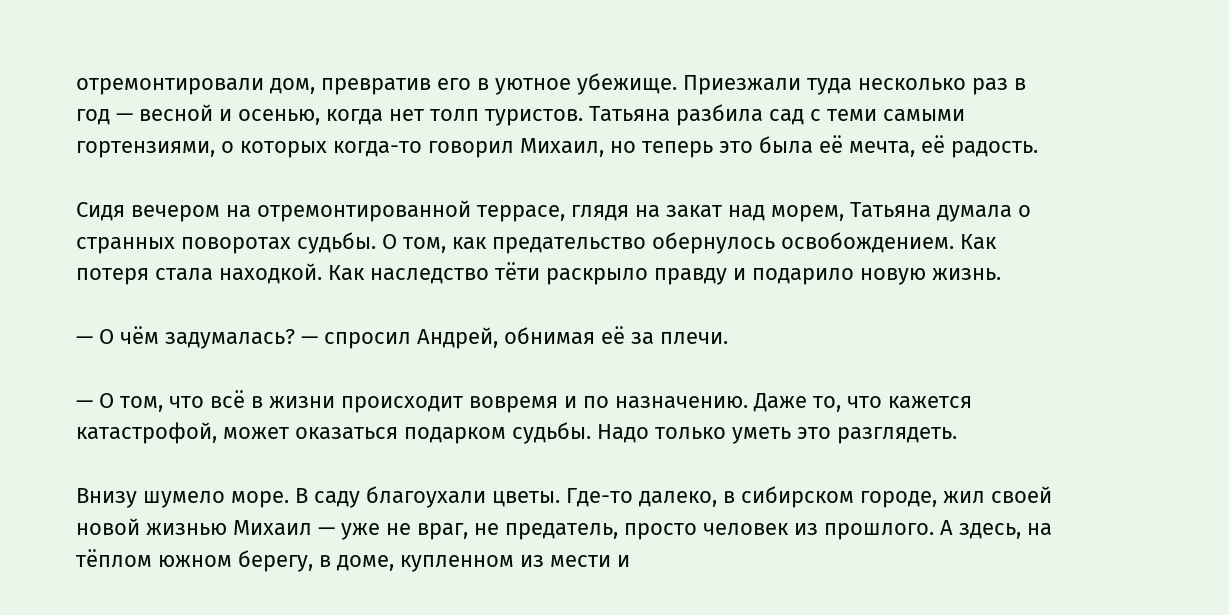отремонтировали дом, превратив его в уютное убежище. Приезжали туда несколько раз в год — весной и осенью, когда нет толп туристов. Татьяна разбила сад с теми самыми гортензиями, о которых когда-то говорил Михаил, но теперь это была её мечта, её радость.

Сидя вечером на отремонтированной террасе, глядя на закат над морем, Татьяна думала о странных поворотах судьбы. О том, как предательство обернулось освобождением. Как потеря стала находкой. Как наследство тёти раскрыло правду и подарило новую жизнь.

— О чём задумалась? — спросил Андрей, обнимая её за плечи.

— О том, что всё в жизни происходит вовремя и по назначению. Даже то, что кажется катастрофой, может оказаться подарком судьбы. Надо только уметь это разглядеть.

Внизу шумело море. В саду благоухали цветы. Где-то далеко, в сибирском городе, жил своей новой жизнью Михаил — уже не враг, не предатель, просто человек из прошлого. А здесь, на тёплом южном берегу, в доме, купленном из мести и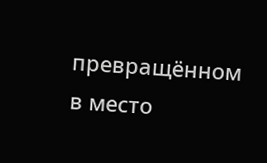превращённом в место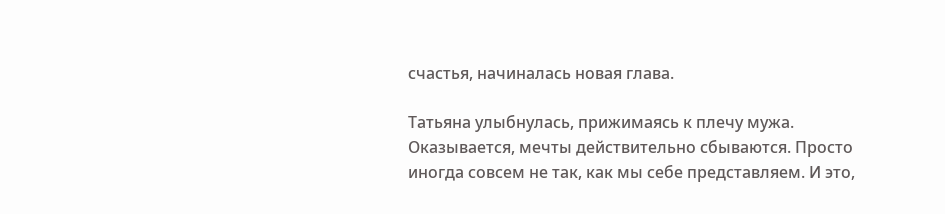счастья, начиналась новая глава.

Татьяна улыбнулась, прижимаясь к плечу мужа. Оказывается, мечты действительно сбываются. Просто иногда совсем не так, как мы себе представляем. И это,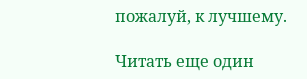пожалуй, к лучшему.

Читать еще один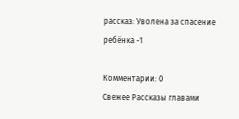рассказ: Уволена за спасение ребёнка -1

Комментарии: 0
Свежее Рассказы главами